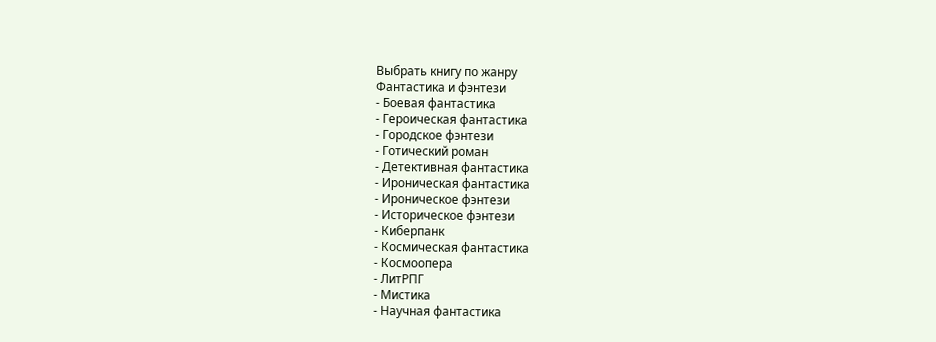Выбрать книгу по жанру
Фантастика и фэнтези
- Боевая фантастика
- Героическая фантастика
- Городское фэнтези
- Готический роман
- Детективная фантастика
- Ироническая фантастика
- Ироническое фэнтези
- Историческое фэнтези
- Киберпанк
- Космическая фантастика
- Космоопера
- ЛитРПГ
- Мистика
- Научная фантастика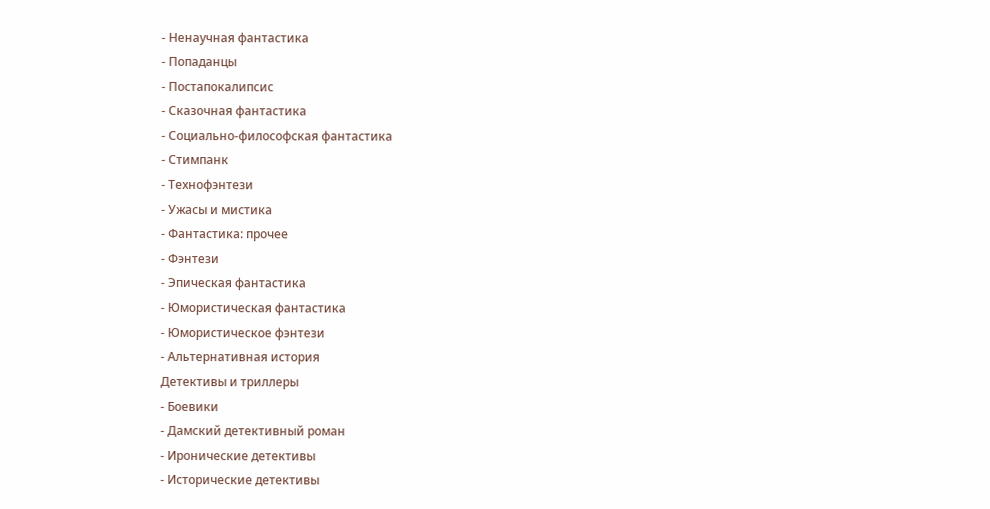- Ненаучная фантастика
- Попаданцы
- Постапокалипсис
- Сказочная фантастика
- Социально-философская фантастика
- Стимпанк
- Технофэнтези
- Ужасы и мистика
- Фантастика: прочее
- Фэнтези
- Эпическая фантастика
- Юмористическая фантастика
- Юмористическое фэнтези
- Альтернативная история
Детективы и триллеры
- Боевики
- Дамский детективный роман
- Иронические детективы
- Исторические детективы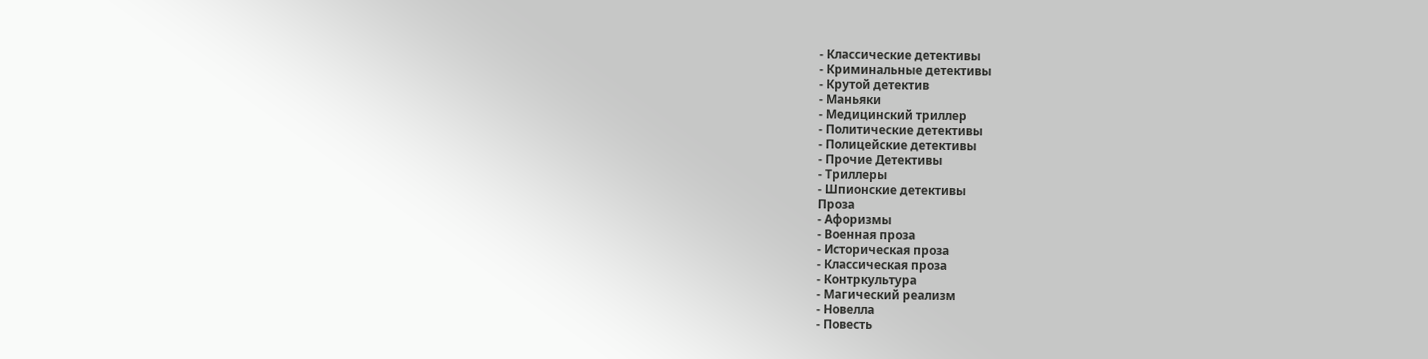- Классические детективы
- Криминальные детективы
- Крутой детектив
- Маньяки
- Медицинский триллер
- Политические детективы
- Полицейские детективы
- Прочие Детективы
- Триллеры
- Шпионские детективы
Проза
- Афоризмы
- Военная проза
- Историческая проза
- Классическая проза
- Контркультура
- Магический реализм
- Новелла
- Повесть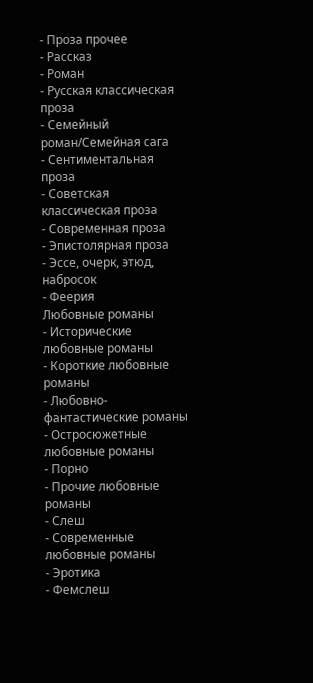- Проза прочее
- Рассказ
- Роман
- Русская классическая проза
- Семейный роман/Семейная сага
- Сентиментальная проза
- Советская классическая проза
- Современная проза
- Эпистолярная проза
- Эссе, очерк, этюд, набросок
- Феерия
Любовные романы
- Исторические любовные романы
- Короткие любовные романы
- Любовно-фантастические романы
- Остросюжетные любовные романы
- Порно
- Прочие любовные романы
- Слеш
- Современные любовные романы
- Эротика
- Фемслеш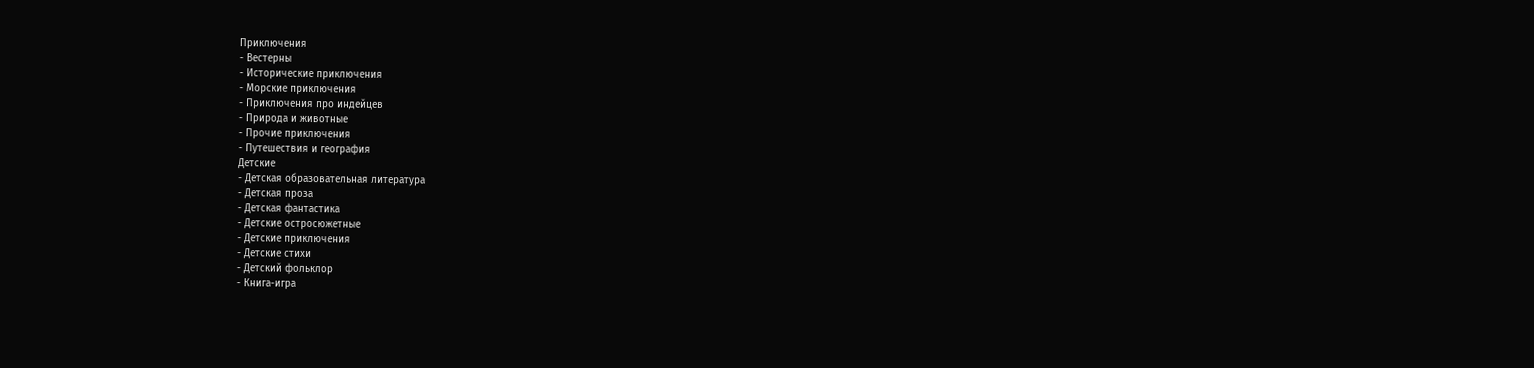Приключения
- Вестерны
- Исторические приключения
- Морские приключения
- Приключения про индейцев
- Природа и животные
- Прочие приключения
- Путешествия и география
Детские
- Детская образовательная литература
- Детская проза
- Детская фантастика
- Детские остросюжетные
- Детские приключения
- Детские стихи
- Детский фольклор
- Книга-игра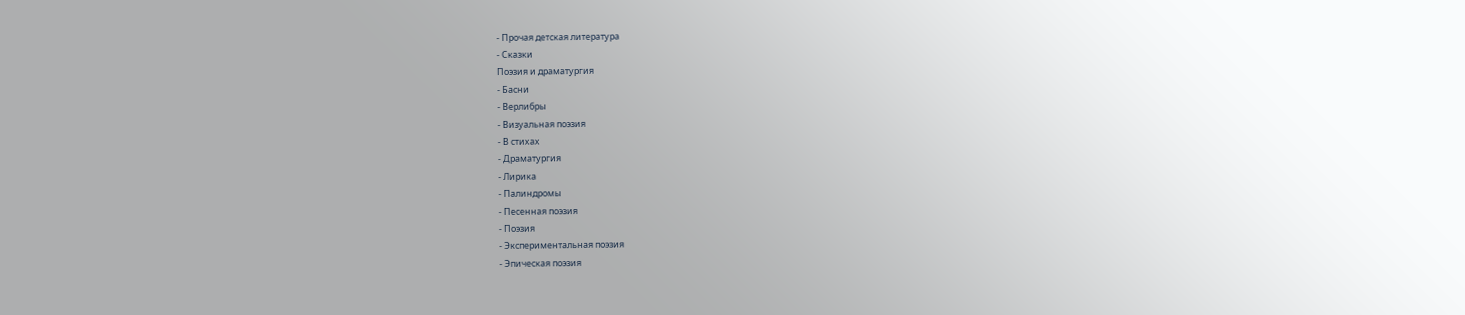- Прочая детская литература
- Сказки
Поэзия и драматургия
- Басни
- Верлибры
- Визуальная поэзия
- В стихах
- Драматургия
- Лирика
- Палиндромы
- Песенная поэзия
- Поэзия
- Экспериментальная поэзия
- Эпическая поэзия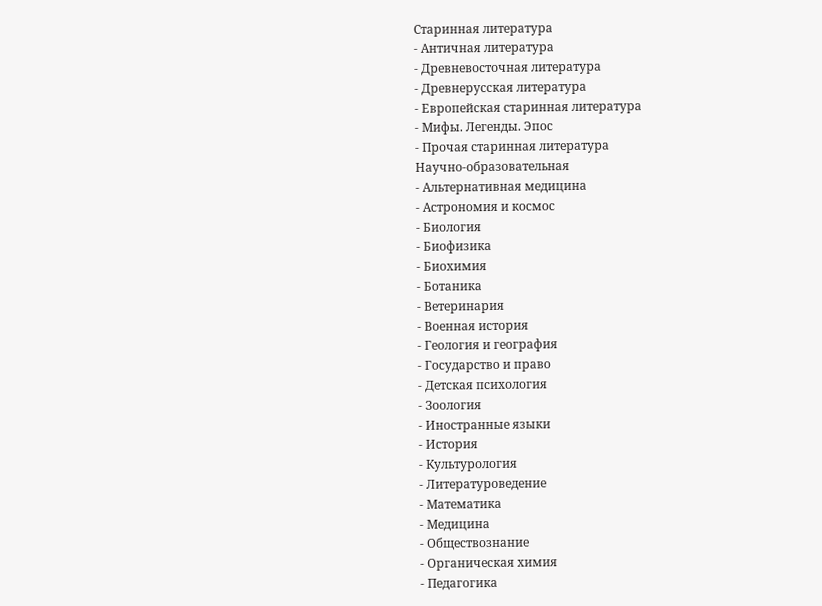Старинная литература
- Античная литература
- Древневосточная литература
- Древнерусская литература
- Европейская старинная литература
- Мифы. Легенды. Эпос
- Прочая старинная литература
Научно-образовательная
- Альтернативная медицина
- Астрономия и космос
- Биология
- Биофизика
- Биохимия
- Ботаника
- Ветеринария
- Военная история
- Геология и география
- Государство и право
- Детская психология
- Зоология
- Иностранные языки
- История
- Культурология
- Литературоведение
- Математика
- Медицина
- Обществознание
- Органическая химия
- Педагогика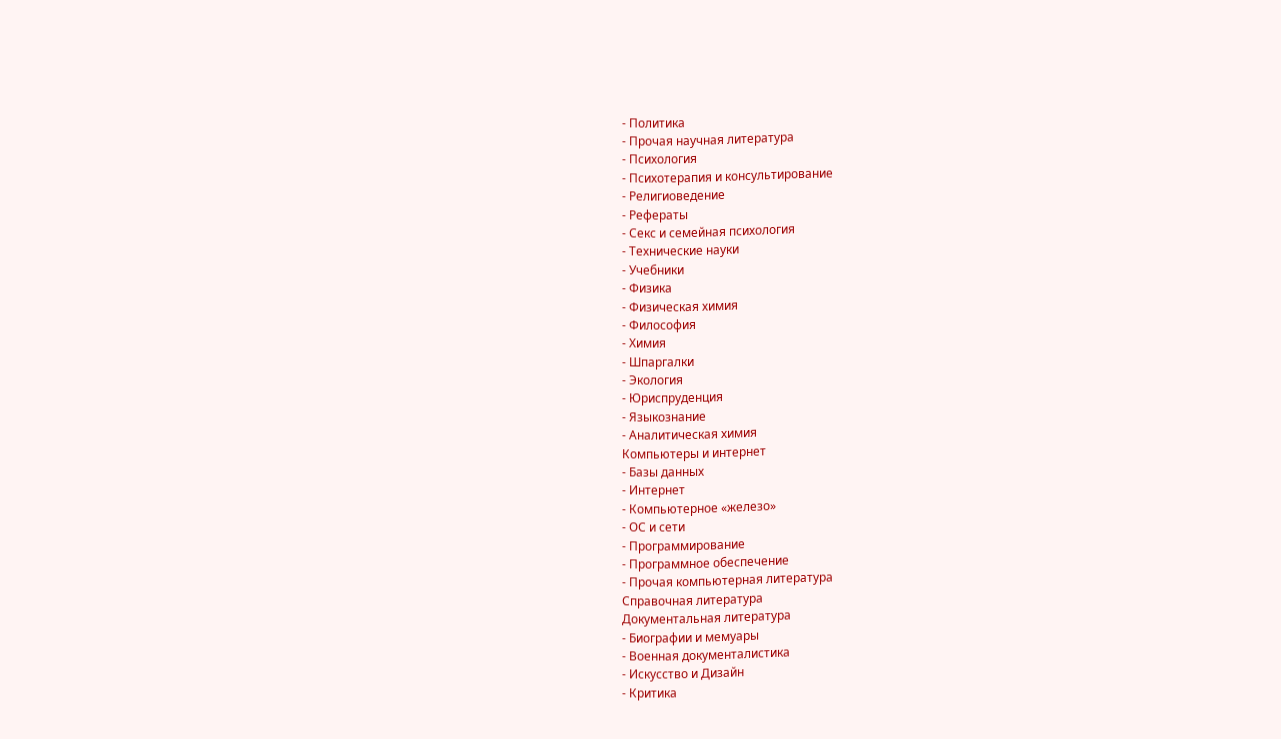- Политика
- Прочая научная литература
- Психология
- Психотерапия и консультирование
- Религиоведение
- Рефераты
- Секс и семейная психология
- Технические науки
- Учебники
- Физика
- Физическая химия
- Философия
- Химия
- Шпаргалки
- Экология
- Юриспруденция
- Языкознание
- Аналитическая химия
Компьютеры и интернет
- Базы данных
- Интернет
- Компьютерное «железо»
- ОС и сети
- Программирование
- Программное обеспечение
- Прочая компьютерная литература
Справочная литература
Документальная литература
- Биографии и мемуары
- Военная документалистика
- Искусство и Дизайн
- Критика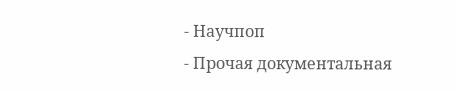- Научпоп
- Прочая документальная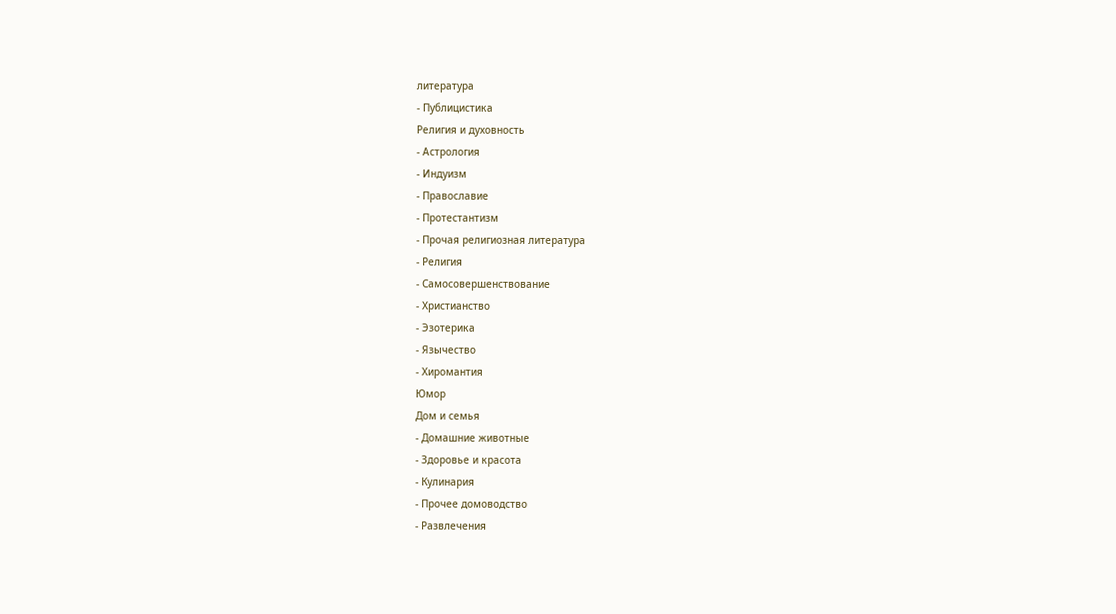литература
- Публицистика
Религия и духовность
- Астрология
- Индуизм
- Православие
- Протестантизм
- Прочая религиозная литература
- Религия
- Самосовершенствование
- Христианство
- Эзотерика
- Язычество
- Хиромантия
Юмор
Дом и семья
- Домашние животные
- Здоровье и красота
- Кулинария
- Прочее домоводство
- Развлечения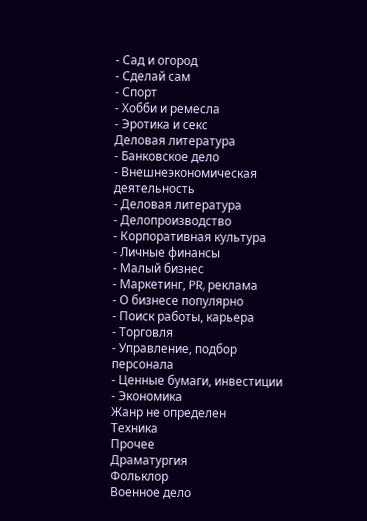- Сад и огород
- Сделай сам
- Спорт
- Хобби и ремесла
- Эротика и секс
Деловая литература
- Банковское дело
- Внешнеэкономическая деятельность
- Деловая литература
- Делопроизводство
- Корпоративная культура
- Личные финансы
- Малый бизнес
- Маркетинг, PR, реклама
- О бизнесе популярно
- Поиск работы, карьера
- Торговля
- Управление, подбор персонала
- Ценные бумаги, инвестиции
- Экономика
Жанр не определен
Техника
Прочее
Драматургия
Фольклор
Военное дело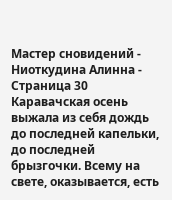Мастер сновидений - Ниоткудина Алинна - Страница 30
Каравачская осень выжала из себя дождь до последней капельки, до последней брызгочки. Всему на свете, оказывается, есть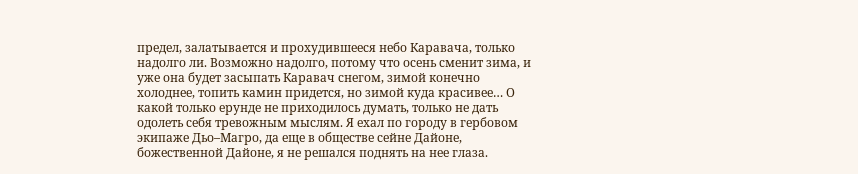предел, залатывается и прохудившееся небо Каравача, только надолго ли. Возможно надолго, потому что осень сменит зима, и уже она будет засыпать Каравач снегом, зимой конечно холоднее, топить камин придется, но зимой куда красивее… О какой только ерунде не приходилось думать, только не дать одолеть себя тревожным мыслям. Я ехал по городу в гербовом экипаже Дьо–Магро, да еще в обществе сейне Дайоне, божественной Дайоне, я не решался поднять на нее глаза.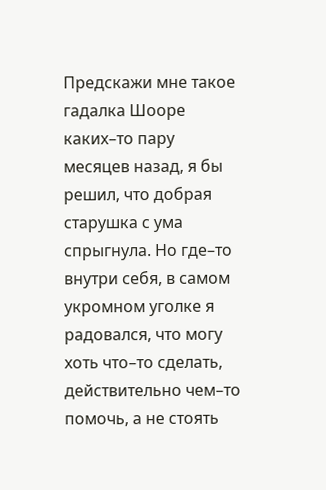Предскажи мне такое гадалка Шооре каких–то пару месяцев назад, я бы решил, что добрая старушка с ума спрыгнула. Но где–то внутри себя, в самом укромном уголке я радовался, что могу хоть что–то сделать, действительно чем–то помочь, а не стоять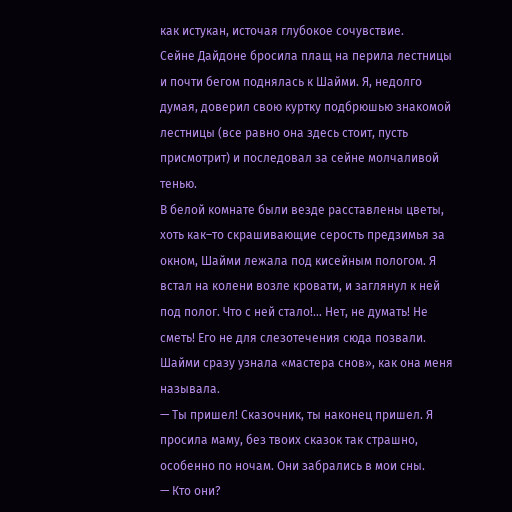как истукан, источая глубокое сочувствие.
Сейне Дайдоне бросила плащ на перила лестницы и почти бегом поднялась к Шайми. Я, недолго думая, доверил свою куртку подбрюшью знакомой лестницы (все равно она здесь стоит, пусть присмотрит) и последовал за сейне молчаливой тенью.
В белой комнате были везде расставлены цветы, хоть как–то скрашивающие серость предзимья за окном, Шайми лежала под кисейным пологом. Я встал на колени возле кровати, и заглянул к ней под полог. Что с ней стало!… Нет, не думать! Не сметь! Его не для слезотечения сюда позвали. Шайми сразу узнала «мастера снов», как она меня называла.
— Ты пришел! Сказочник, ты наконец пришел. Я просила маму, без твоих сказок так страшно, особенно по ночам. Они забрались в мои сны.
— Кто они?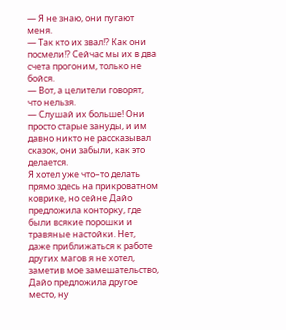— Я не знаю, они пугают меня.
— Так кто их звал!? Как они посмели!? Сейчас мы их в два счета прогоним, только не бойся.
— Вот, а целители говорят, что нельзя.
— Слушай их больше! Они просто старые зануды, и им давно никто не рассказывал сказок, они забыли, как это делается.
Я хотел уже что–то делать прямо здесь на прикроватном коврике, но сейне Дайо предложила конторку, где были всякие порошки и травяные настойки. Нет, даже приближаться к работе других магов я не хотел, заметив мое замешательство, Дайо предложила другое место, ну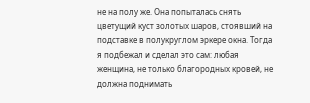не на полу же. Она попыталась снять цветущий куст золотых шаров, стоявший на подставке в полукруглом эркере окна. Тогда я подбежал и сделал это сам: любая женщина, не только благородных кровей, не должна поднимать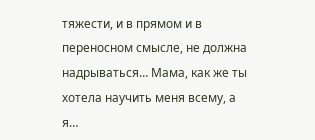тяжести, и в прямом и в переносном смысле, не должна надрываться… Мама, как же ты хотела научить меня всему, а я…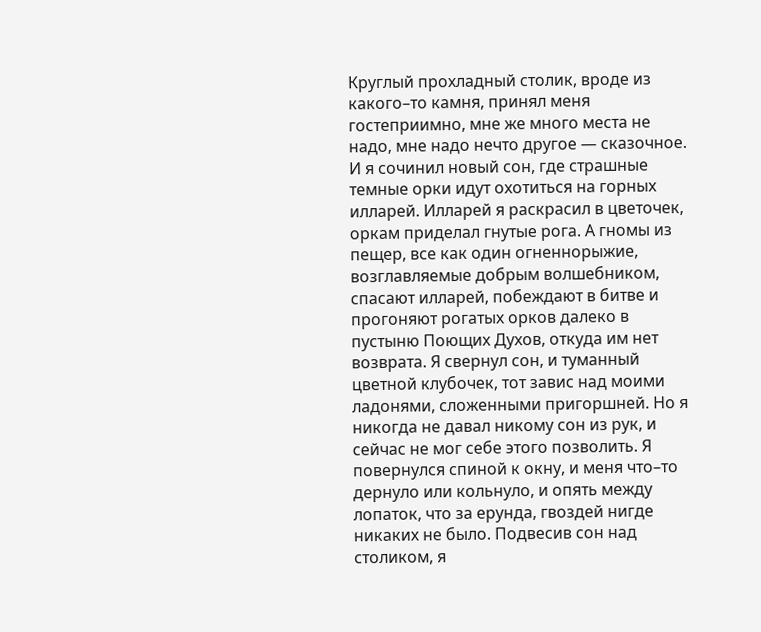Круглый прохладный столик, вроде из какого–то камня, принял меня гостеприимно, мне же много места не надо, мне надо нечто другое — сказочное. И я сочинил новый сон, где страшные темные орки идут охотиться на горных илларей. Илларей я раскрасил в цветочек, оркам приделал гнутые рога. А гномы из пещер, все как один огненнорыжие, возглавляемые добрым волшебником, спасают илларей, побеждают в битве и прогоняют рогатых орков далеко в пустыню Поющих Духов, откуда им нет возврата. Я свернул сон, и туманный цветной клубочек, тот завис над моими ладонями, сложенными пригоршней. Но я никогда не давал никому сон из рук, и сейчас не мог себе этого позволить. Я повернулся спиной к окну, и меня что–то дернуло или кольнуло, и опять между лопаток, что за ерунда, гвоздей нигде никаких не было. Подвесив сон над столиком, я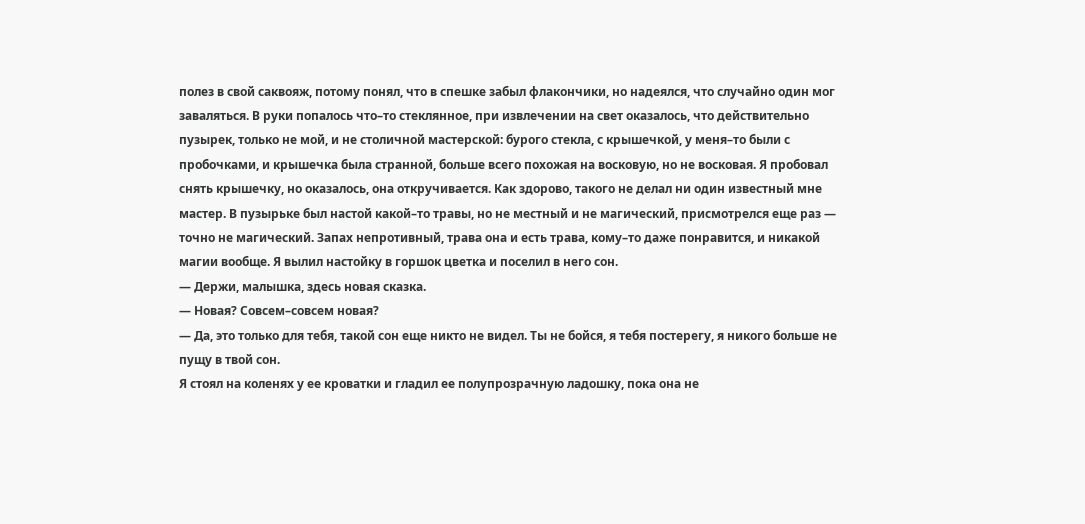полез в свой саквояж, потому понял, что в спешке забыл флакончики, но надеялся, что случайно один мог заваляться. В руки попалось что–то стеклянное, при извлечении на свет оказалось, что действительно пузырек, только не мой, и не столичной мастерской: бурого стекла, с крышечкой, у меня–то были с пробочками, и крышечка была странной, больше всего похожая на восковую, но не восковая. Я пробовал снять крышечку, но оказалось, она откручивается. Как здорово, такого не делал ни один известный мне мастер. В пузырьке был настой какой–то травы, но не местный и не магический, присмотрелся еще раз — точно не магический. Запах непротивный, трава она и есть трава, кому–то даже понравится, и никакой магии вообще. Я вылил настойку в горшок цветка и поселил в него сон.
— Держи, малышка, здесь новая сказка.
— Новая? Совсем–совсем новая?
— Да, это только для тебя, такой сон еще никто не видел. Ты не бойся, я тебя постерегу, я никого больше не пущу в твой сон.
Я стоял на коленях у ее кроватки и гладил ее полупрозрачную ладошку, пока она не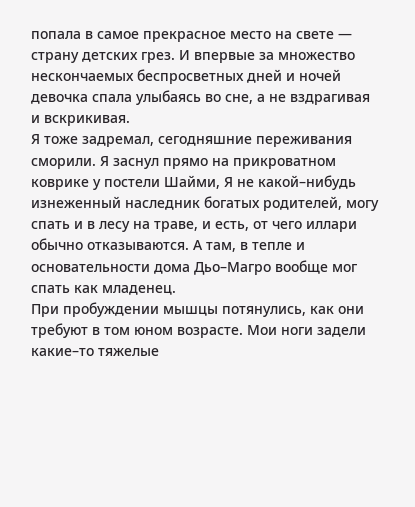попала в самое прекрасное место на свете — страну детских грез. И впервые за множество нескончаемых беспросветных дней и ночей девочка спала улыбаясь во сне, а не вздрагивая и вскрикивая.
Я тоже задремал, сегодняшние переживания сморили. Я заснул прямо на прикроватном коврике у постели Шайми, Я не какой–нибудь изнеженный наследник богатых родителей, могу спать и в лесу на траве, и есть, от чего иллари обычно отказываются. А там, в тепле и основательности дома Дьо–Магро вообще мог спать как младенец.
При пробуждении мышцы потянулись, как они требуют в том юном возрасте. Мои ноги задели какие–то тяжелые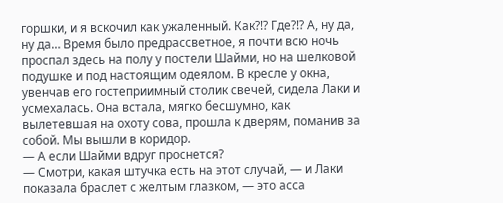горшки, и я вскочил как ужаленный. Как?!? Где?!? А, ну да, ну да… Время было предрассветное, я почти всю ночь проспал здесь на полу у постели Шайми, но на шелковой подушке и под настоящим одеялом. В кресле у окна, увенчав его гостеприимный столик свечей, сидела Лаки и усмехалась. Она встала, мягко бесшумно, как вылетевшая на охоту сова, прошла к дверям, поманив за собой. Мы вышли в коридор.
— А если Шайми вдруг проснется?
— Смотри, какая штучка есть на этот случай, — и Лаки показала браслет с желтым глазком, — это асса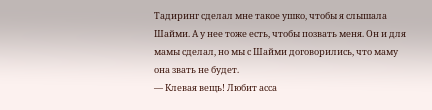Тадиринг сделал мне такое ушко, чтобы я слышала Шайми. А у нее тоже есть, чтобы позвать меня. Он и для мамы сделал, но мы с Шайми договорились, что маму она звать не будет.
— Клевая вещь! Любит асса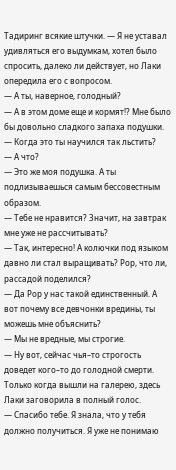Тадиринг всякие штучки. — Я не уставал удивляться его выдумкам, хотел было спросить, далеко ли действует, но Лаки опередила его с вопросом.
— А ты, наверное, голодный?
— А в этом доме еще и кормят!? Мне было бы довольно сладкого запаха подушки.
— Когда это ты научился так льстить?
— А что?
— Это же моя подушка. А ты подлизываешься самым бессовестным образом.
— Тебе не нравится? Значит, на завтрак мне уже не рассчитывать?
— Так, интересно! А колючки под языком давно ли стал выращивать? Рор, что ли, рассадой поделился?
— Да Рор у нас такой единственный. А вот почему все девчонки вредины, ты можешь мне объяснить?
— Мы не вредные, мы строгие.
— Ну вот, сейчас чья–то строгость доведет кого–то до голодной смерти.
Только когда вышли на галерею, здесь Лаки заговорила в полный голос.
— Спасибо тебе. Я знала, что у тебя должно получиться. Я уже не понимаю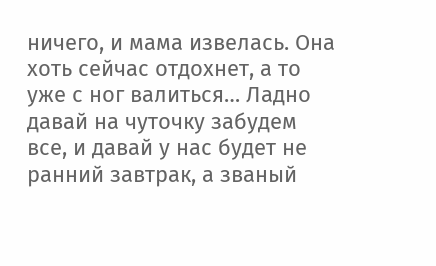ничего, и мама извелась. Она хоть сейчас отдохнет, а то уже с ног валиться… Ладно давай на чуточку забудем все, и давай у нас будет не ранний завтрак, а званый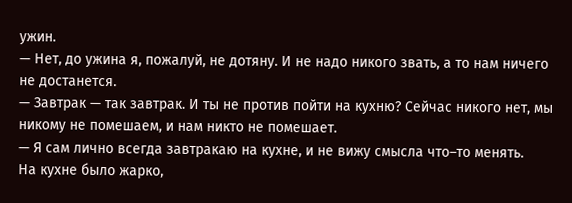ужин.
— Нет, до ужина я, пожалуй, не дотяну. И не надо никого звать, а то нам ничего не достанется.
— Завтрак — так завтрак. И ты не против пойти на кухню? Сейчас никого нет, мы никому не помешаем, и нам никто не помешает.
— Я сам лично всегда завтракаю на кухне, и не вижу смысла что–то менять.
На кухне было жарко,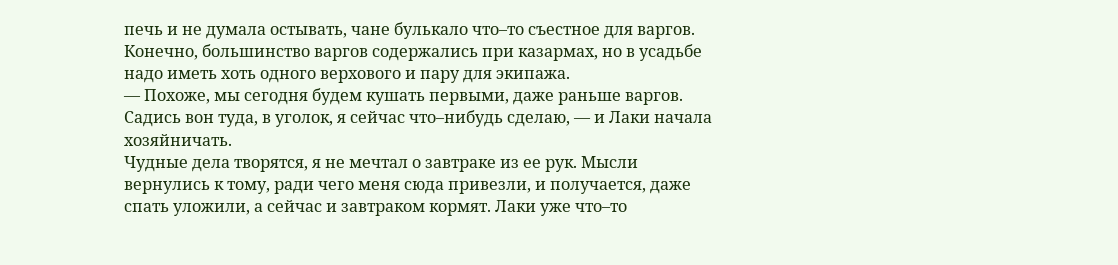печь и не думала остывать, чане булькало что–то съестное для варгов. Конечно, большинство варгов содержались при казармах, но в усадьбе надо иметь хоть одного верхового и пару для экипажа.
— Похоже, мы сегодня будем кушать первыми, даже раньше варгов. Садись вон туда, в уголок, я сейчас что–нибудь сделаю, — и Лаки начала хозяйничать.
Чудные дела творятся, я не мечтал о завтраке из ее рук. Мысли вернулись к тому, ради чего меня сюда привезли, и получается, даже спать уложили, а сейчас и завтраком кормят. Лаки уже что–то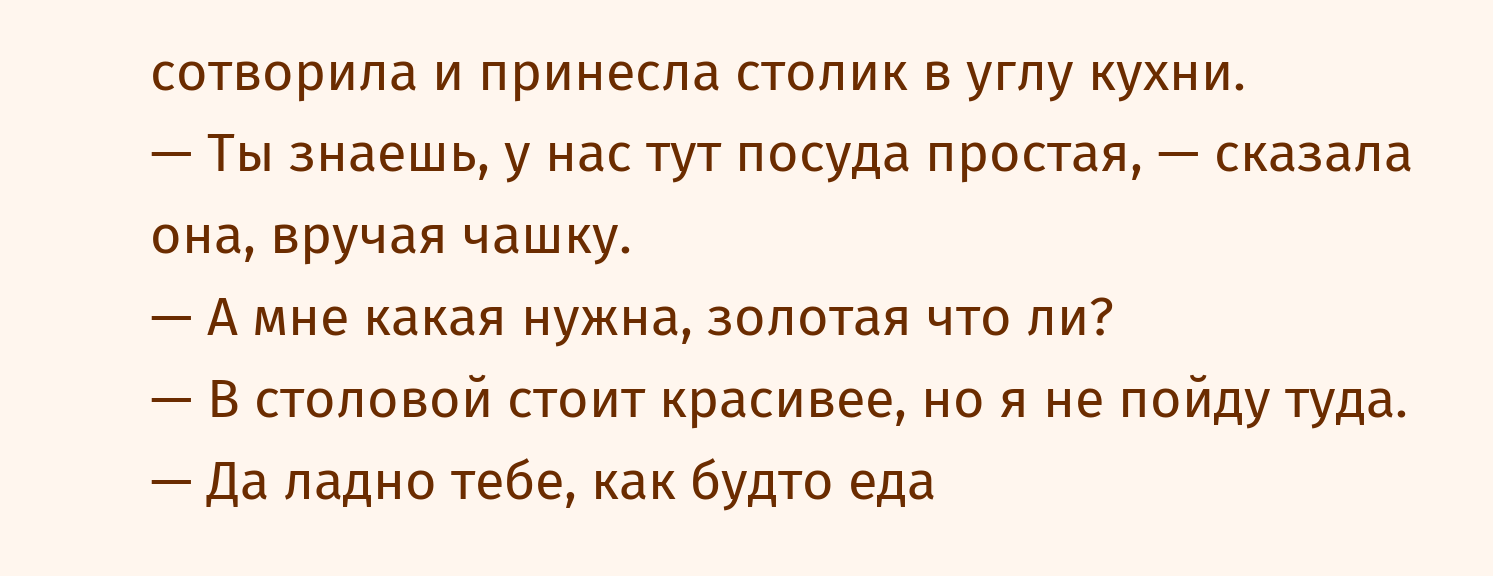сотворила и принесла столик в углу кухни.
— Ты знаешь, у нас тут посуда простая, — сказала она, вручая чашку.
— А мне какая нужна, золотая что ли?
— В столовой стоит красивее, но я не пойду туда.
— Да ладно тебе, как будто еда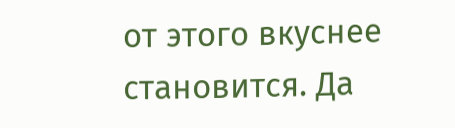от этого вкуснее становится. Да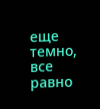еще темно, все равно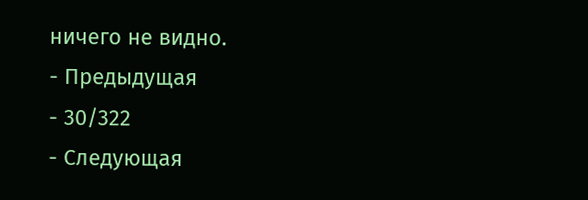ничего не видно.
- Предыдущая
- 30/322
- Следующая